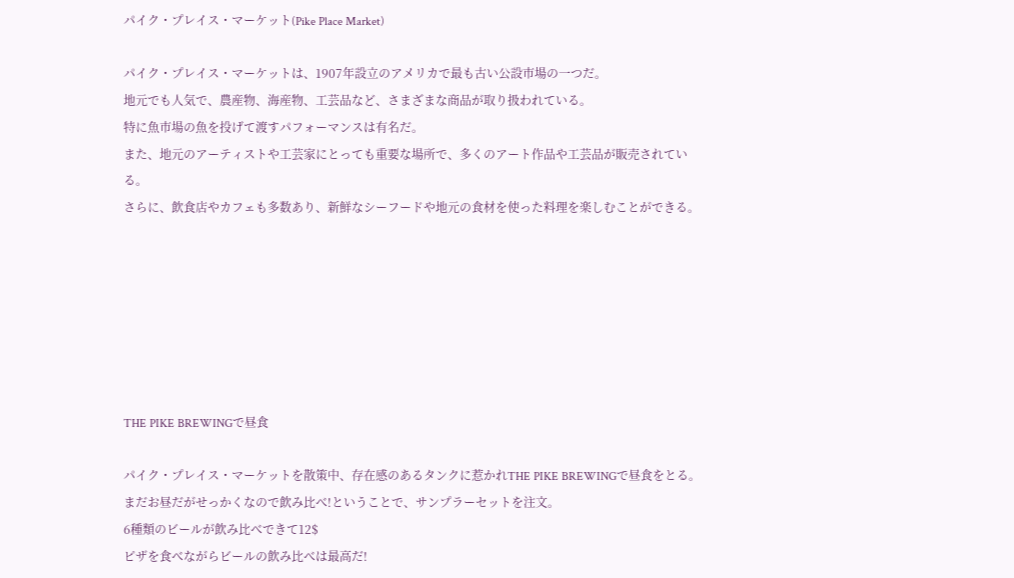パイク・プレイス・マーケット(Pike Place Market)

パイク・プレイス・マーケットは、1907年設立のアメリカで最も古い公設市場の一つだ。
地元でも人気で、農産物、海産物、工芸品など、さまざまな商品が取り扱われている。
特に魚市場の魚を投げて渡すパフォーマンスは有名だ。
また、地元のアーティストや工芸家にとっても重要な場所で、多くのアート作品や工芸品が販売されている。
さらに、飲食店やカフェも多数あり、新鮮なシーフードや地元の食材を使った料理を楽しむことができる。







THE PIKE BREWINGで昼食

パイク・プレイス・マーケットを散策中、存在感のあるタンクに惹かれTHE PIKE BREWINGで昼食をとる。
まだお昼だがせっかくなので飲み比べ!ということで、サンプラーセットを注文。
6種類のビールが飲み比べできて12$
ピザを食べながらビールの飲み比べは最高だ!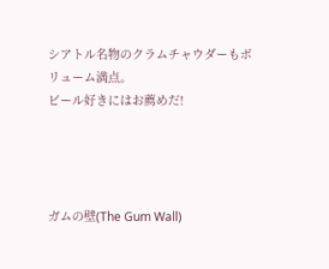シアトル名物のクラムチャウダーもボリューム満点。
ビール好きにはお薦めだ!




ガムの壁(The Gum Wall)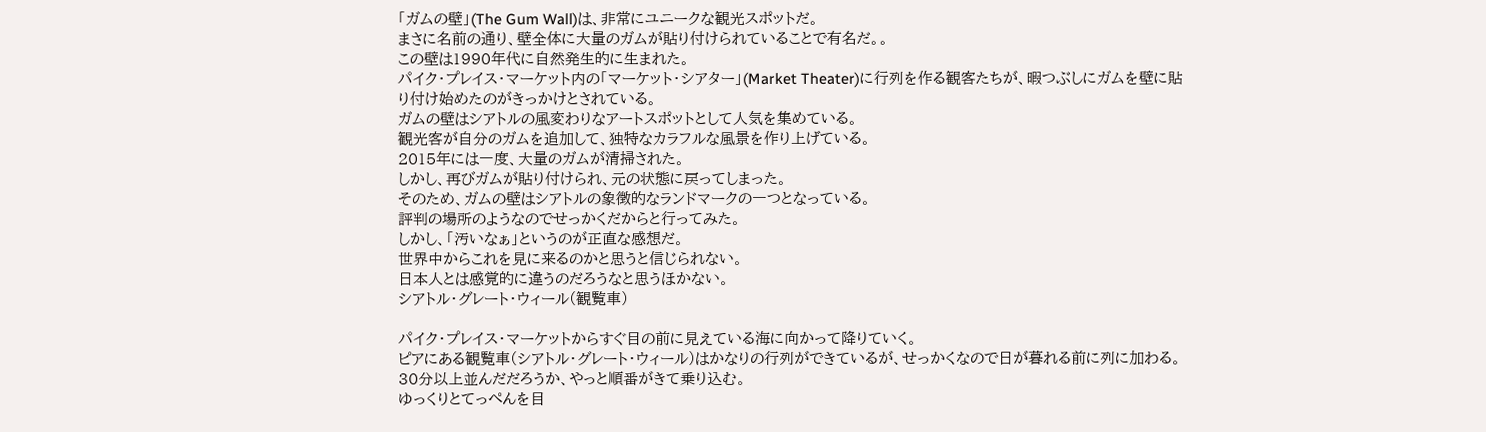「ガムの壁」(The Gum Wall)は、非常にユニークな観光スポットだ。
まさに名前の通り、壁全体に大量のガムが貼り付けられていることで有名だ。。
この壁は1990年代に自然発生的に生まれた。
パイク・プレイス・マーケット内の「マーケット・シアター」(Market Theater)に行列を作る観客たちが、暇つぶしにガムを壁に貼り付け始めたのがきっかけとされている。
ガムの壁はシアトルの風変わりなアートスポットとして人気を集めている。
観光客が自分のガムを追加して、独特なカラフルな風景を作り上げている。
2015年には一度、大量のガムが清掃された。
しかし、再びガムが貼り付けられ、元の状態に戻ってしまった。
そのため、ガムの壁はシアトルの象徴的なランドマークの一つとなっている。
評判の場所のようなのでせっかくだからと行ってみた。
しかし、「汚いなぁ」というのが正直な感想だ。
世界中からこれを見に来るのかと思うと信じられない。
日本人とは感覚的に違うのだろうなと思うほかない。
シアトル・グレート・ウィール(観覧車)

パイク・プレイス・マーケットからすぐ目の前に見えている海に向かって降りていく。
ピアにある観覧車(シアトル・グレート・ウィール)はかなりの行列ができているが、せっかくなので日が暮れる前に列に加わる。
30分以上並んだだろうか、やっと順番がきて乗り込む。
ゆっくりとてっぺんを目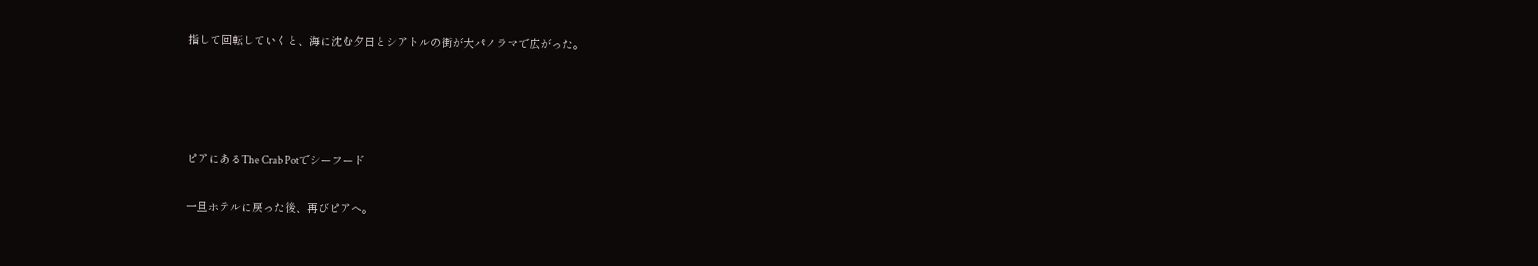指して回転していくと、海に沈む夕日とシアトルの街が大パノラマで広がった。




ピアにあるThe Crab Potでシーフード

一旦ホテルに戻った後、再びピアへ。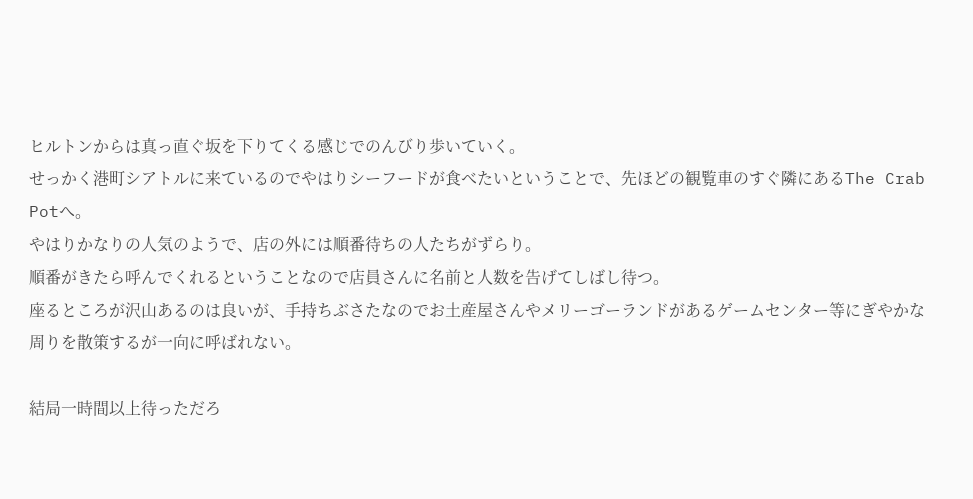ヒルトンからは真っ直ぐ坂を下りてくる感じでのんびり歩いていく。
せっかく港町シアトルに来ているのでやはりシーフードが食べたいということで、先ほどの観覧車のすぐ隣にあるThe Crab Potへ。
やはりかなりの人気のようで、店の外には順番待ちの人たちがずらり。
順番がきたら呼んでくれるということなので店員さんに名前と人数を告げてしばし待つ。
座るところが沢山あるのは良いが、手持ちぶさたなのでお土産屋さんやメリーゴーランドがあるゲームセンター等にぎやかな周りを散策するが一向に呼ばれない。

結局一時間以上待っただろ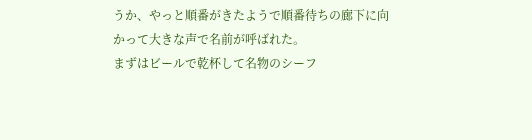うか、やっと順番がきたようで順番待ちの廊下に向かって大きな声で名前が呼ばれた。
まずはビールで乾杯して名物のシーフ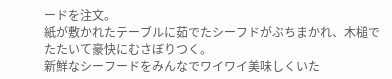ードを注文。
紙が敷かれたテーブルに茹でたシーフドがぶちまかれ、木槌でたたいて豪快にむさぼりつく。
新鮮なシーフードをみんなでワイワイ美味しくいた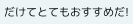だけてとてもおすすめだ!